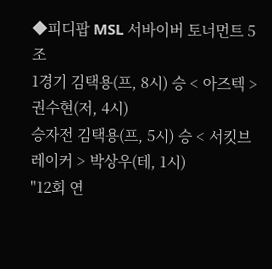◆피디팝 MSL 서바이버 토너먼트 5조
1경기 김택용(프, 8시) 승 < 아즈텍 > 권수현(저, 4시)
승자전 김택용(프, 5시) 승 < 서킷브레이커 > 박상우(테, 1시)
"12회 연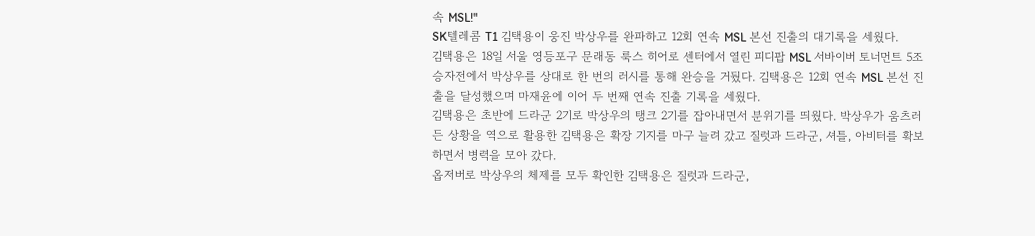속 MSL!"
SK텔레콤 T1 김택용이 웅진 박상우를 완파하고 12회 연속 MSL 본선 진출의 대기록을 세웠다.
김택용은 18일 서울 영등포구 문래동 룩스 히어로 센터에서 열린 피디팝 MSL 서바이버 토너먼트 5조 승자전에서 박상우를 상대로 한 번의 러시를 통해 완승을 거뒀다. 김택용은 12회 연속 MSL 본선 진출을 달성했으며 마재윤에 이어 두 번째 연속 진출 기록을 세웠다.
김택용은 초반에 드라군 2기로 박상우의 탱크 2기를 잡아내면서 분위기를 띄웠다. 박상우가 움츠러든 상황을 역으로 활용한 김택용은 확장 기지를 마구 늘려 갔고 질럿과 드라군, 셔틀, 아비터를 확보하면서 병력을 모아 갔다.
옵저버로 박상우의 체제를 모두 확인한 김택용은 질럿과 드라군,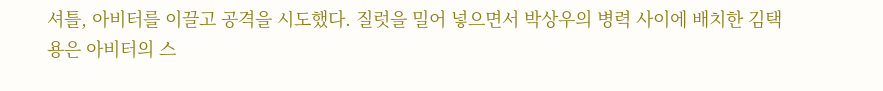셔틀, 아비터를 이끌고 공격을 시도했다. 질럿을 밀어 넣으면서 박상우의 병력 사이에 배치한 김택용은 아비터의 스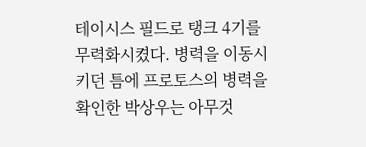테이시스 필드로 탱크 4기를 무력화시켰다. 병력을 이동시키던 틈에 프로토스의 병력을 확인한 박상우는 아무것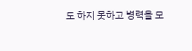도 하지 못하고 병력을 모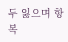두 잃으며 항복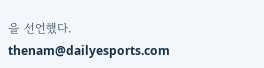을 선언했다.
thenam@dailyesports.com